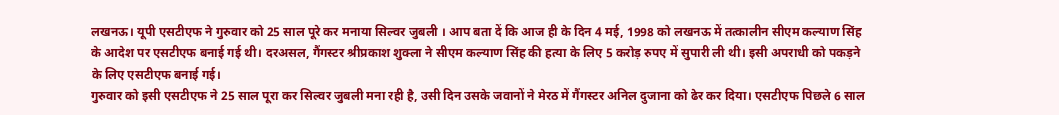लखनऊ। यूपी एसटीएफ ने गुरुवार को 25 साल पूरे कर मनाया सिल्वर जुबली । आप बता दें कि आज ही के दिन 4 मई, 1998 को लखनऊ में तत्कालीन सीएम कल्याण सिंह के आदेश पर एसटीएफ बनाई गई थी। दरअसल, गैंगस्टर श्रीप्रकाश शुक्ला ने सीएम कल्याण सिंह की हत्या के लिए 5 करोड़ रुपए में सुपारी ली थी। इसी अपराधी को पकड़ने के लिए एसटीएफ बनाई गई।
गुरुवार को इसी एसटीएफ ने 25 साल पूरा कर सिल्वर जुबली मना रही है, उसी दिन उसके जवानों ने मेरठ में गैंगस्टर अनिल दुजाना को ढेर कर दिया। एसटीएफ पिछले 6 साल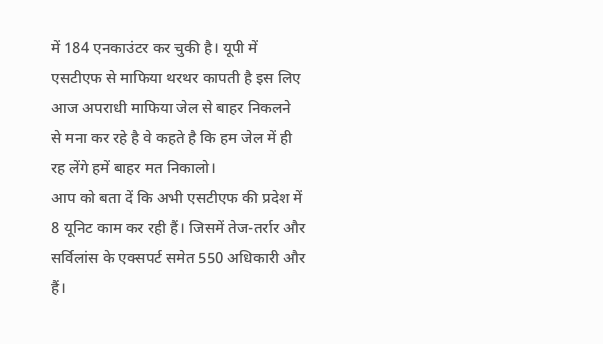में 184 एनकाउंटर कर चुकी है। यूपी में एसटीएफ से माफिया थरथर कापती है इस लिए आज अपराधी माफिया जेल से बाहर निकलने से मना कर रहे है वे कहते है कि हम जेल में ही रह लेंगे हमें बाहर मत निकालो।
आप को बता दें कि अभी एसटीएफ की प्रदेश में 8 यूनिट काम कर रही हैं। जिसमें तेज-तर्रार और सर्विलांस के एक्सपर्ट समेत 550 अधिकारी और हैं।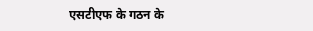एसटीएफ के गठन के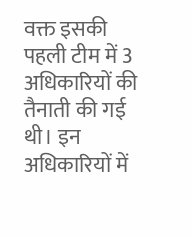वक्त इसकी पहली टीम में 3 अधिकारियों की तैनाती की गई थी। इन अधिकारियों में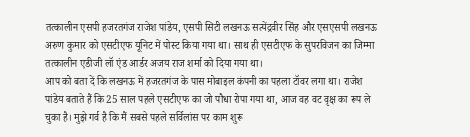तत्कालीन एसपी हजरतगंज राजेश पांडेय, एसपी सिटी लखनऊ सत्येंद्रवीर सिंह और एसएसपी लखनऊ अरुण कुमार को एसटीएफ यूनिट में पोस्ट किया गया था। साथ ही एसटीएफ के सुपरविजन का जिम्मा तत्कालीन एडीजी लॉ एंड आर्डर अजय राज शर्मा को दिया गया था।
आप को बता दें कि लखनऊ में हजरतगंज के पास मोबाइल कंपनी का पहला टॉवर लगा था। राजेश पांडेय बताते हैं कि 25 साल पहले एसटीएफ का जो पौधा रोपा गया था, आज वह वट वृक्ष का रूप ले चुका है। मुझे गर्व है कि मैं सबसे पहले सर्विलांस पर काम शुरू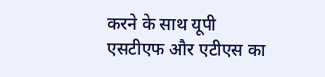करने के साथ यूपी एसटीएफ और एटीएस का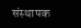संस्थापक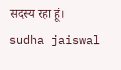सदस्य रहा हूं।
sudha jaiswal